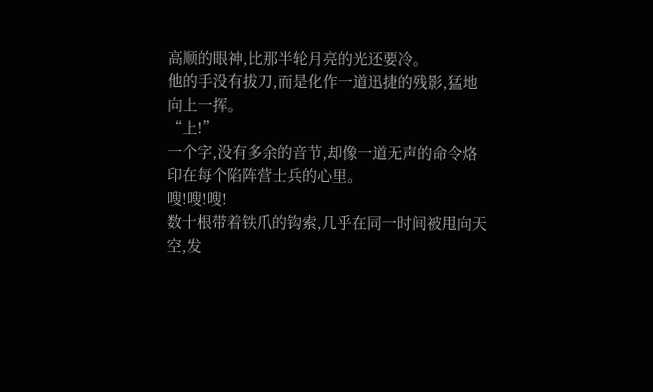高顺的眼神,比那半轮月亮的光还要冷。
他的手没有拔刀,而是化作一道迅捷的残影,猛地向上一挥。
“上!”
一个字,没有多余的音节,却像一道无声的命令烙印在每个陷阵营士兵的心里。
嗖!嗖!嗖!
数十根带着铁爪的钩索,几乎在同一时间被甩向天空,发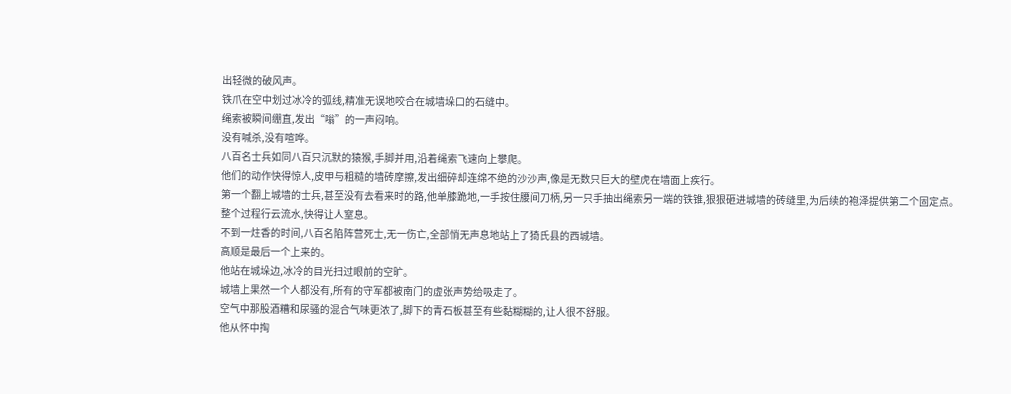出轻微的破风声。
铁爪在空中划过冰冷的弧线,精准无误地咬合在城墙垛口的石缝中。
绳索被瞬间绷直,发出“嗡”的一声闷响。
没有喊杀,没有喧哗。
八百名士兵如同八百只沉默的猿猴,手脚并用,沿着绳索飞速向上攀爬。
他们的动作快得惊人,皮甲与粗糙的墙砖摩擦,发出细碎却连绵不绝的沙沙声,像是无数只巨大的壁虎在墙面上疾行。
第一个翻上城墙的士兵,甚至没有去看来时的路,他单膝跪地,一手按住腰间刀柄,另一只手抽出绳索另一端的铁锥,狠狠砸进城墙的砖缝里,为后续的袍泽提供第二个固定点。
整个过程行云流水,快得让人窒息。
不到一炷香的时间,八百名陷阵营死士,无一伤亡,全部悄无声息地站上了猗氏县的西城墙。
高顺是最后一个上来的。
他站在城垛边,冰冷的目光扫过眼前的空旷。
城墙上果然一个人都没有,所有的守军都被南门的虚张声势给吸走了。
空气中那股酒糟和尿骚的混合气味更浓了,脚下的青石板甚至有些黏糊糊的,让人很不舒服。
他从怀中掏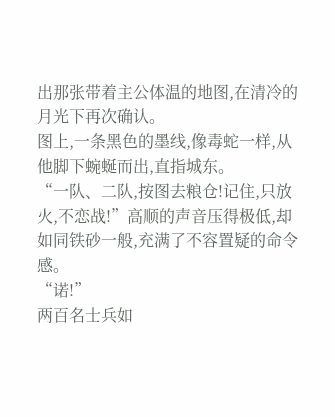出那张带着主公体温的地图,在清冷的月光下再次确认。
图上,一条黑色的墨线,像毒蛇一样,从他脚下蜿蜒而出,直指城东。
“一队、二队,按图去粮仓!记住,只放火,不恋战!”高顺的声音压得极低,却如同铁砂一般,充满了不容置疑的命令感。
“诺!”
两百名士兵如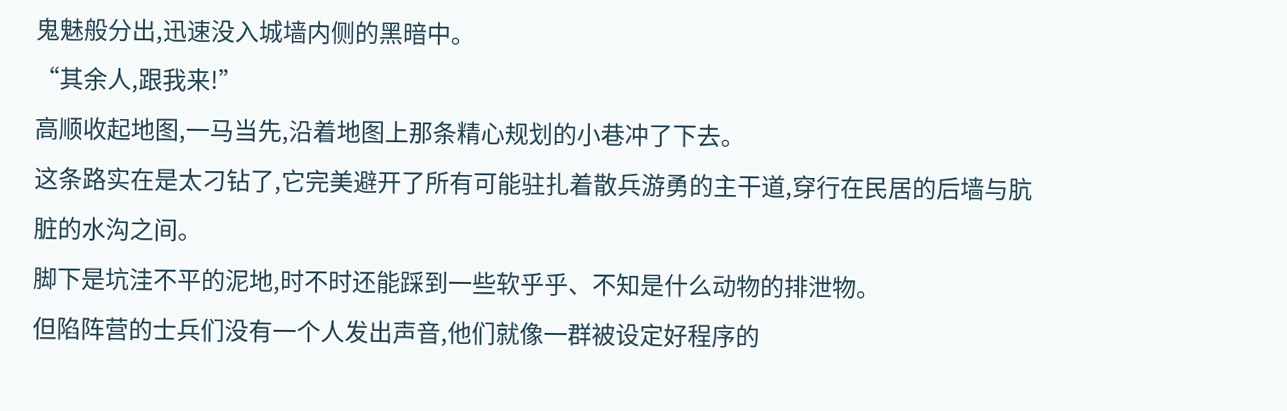鬼魅般分出,迅速没入城墙内侧的黑暗中。
“其余人,跟我来!”
高顺收起地图,一马当先,沿着地图上那条精心规划的小巷冲了下去。
这条路实在是太刁钻了,它完美避开了所有可能驻扎着散兵游勇的主干道,穿行在民居的后墙与肮脏的水沟之间。
脚下是坑洼不平的泥地,时不时还能踩到一些软乎乎、不知是什么动物的排泄物。
但陷阵营的士兵们没有一个人发出声音,他们就像一群被设定好程序的